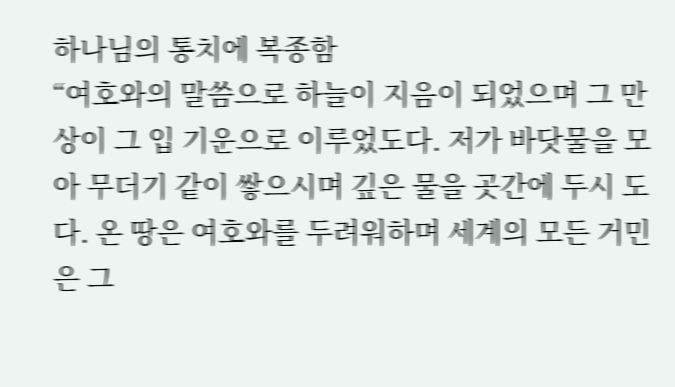하나님의 통치에 복종함
“여호와의 말씀으로 하늘이 지음이 되었으며 그 만상이 그 입 기운으로 이루었도다. 저가 바닷물을 모아 무더기 같이 쌓으시며 깊은 물을 곳간에 두시 도다. 온 땅은 여호와를 두려워하며 세계의 모든 거민은 그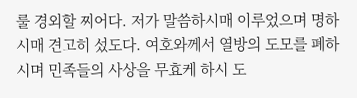룰 경외할 찌어다. 저가 말씀하시매 이루었으며 명하시매 견고히 섰도다. 여호와께서 열방의 도모를 폐하시며 민족들의 사상을 무효케 하시 도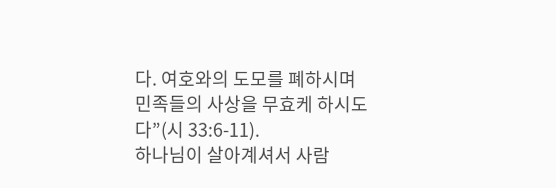다. 여호와의 도모를 폐하시며 민족들의 사상을 무효케 하시도다”(시 33:6-11).
하나님이 살아계셔서 사람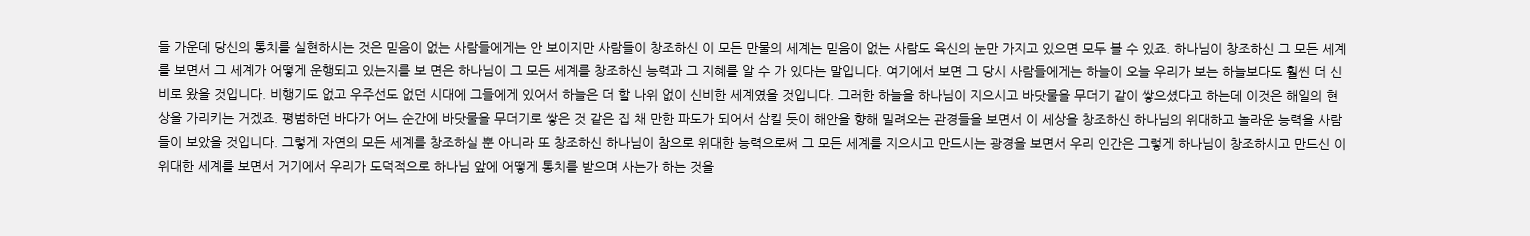들 가운데 당신의 통치를 실현하시는 것은 믿음이 없는 사람들에게는 안 보이지만 사람들이 창조하신 이 모든 만물의 세계는 믿음이 없는 사람도 육신의 눈만 가지고 있으면 모두 볼 수 있죠. 하나님이 창조하신 그 모든 세계를 보면서 그 세계가 어떻게 운행되고 있는지를 보 면은 하나님이 그 모든 세계를 창조하신 능력과 그 지혜를 알 수 가 있다는 말입니다. 여기에서 보면 그 당시 사람들에게는 하늘이 오늘 우리가 보는 하늘보다도 훨씬 더 신비로 왔을 것입니다. 비행기도 없고 우주선도 없던 시대에 그들에게 있어서 하늘은 더 할 나위 없이 신비한 세계였을 것입니다. 그러한 하늘을 하나님이 지으시고 바닷물을 무더기 같이 쌓으셨다고 하는데 이것은 해일의 현상을 가리키는 거겠죠. 평범하던 바다가 어느 순간에 바닷물을 무더기로 쌓은 것 같은 집 채 만한 파도가 되어서 삼킬 듯이 해안을 향해 밀려오는 관경들을 보면서 이 세상을 창조하신 하나님의 위대하고 놀라운 능력을 사람들이 보았을 것입니다. 그렇게 자연의 모든 세계를 창조하실 뿐 아니라 또 창조하신 하나님이 참으로 위대한 능력으로써 그 모든 세계를 지으시고 만드시는 광경을 보면서 우리 인간은 그렇게 하나님이 창조하시고 만드신 이 위대한 세계를 보면서 거기에서 우리가 도덕적으로 하나님 앞에 어떻게 통치를 받으며 사는가 하는 것을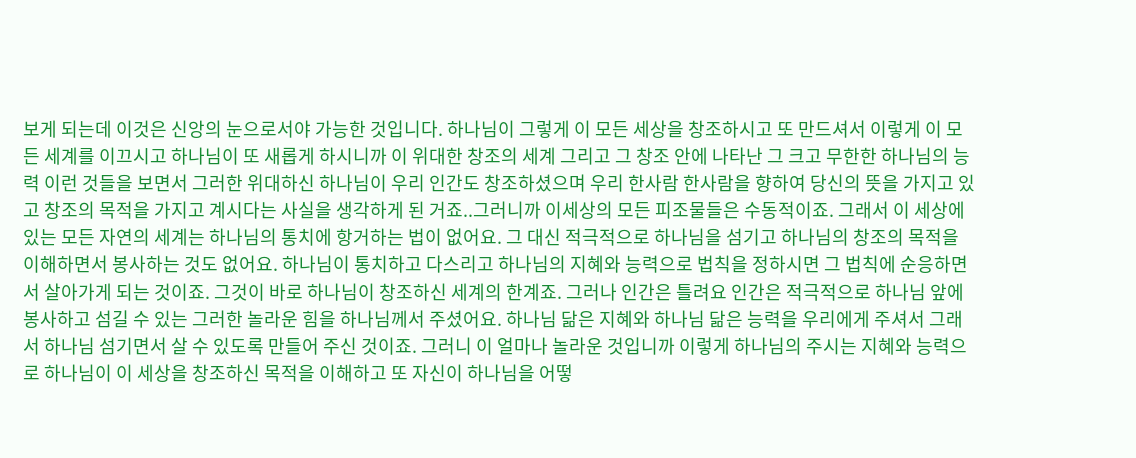보게 되는데 이것은 신앙의 눈으로서야 가능한 것입니다. 하나님이 그렇게 이 모든 세상을 창조하시고 또 만드셔서 이렇게 이 모든 세계를 이끄시고 하나님이 또 새롭게 하시니까 이 위대한 창조의 세계 그리고 그 창조 안에 나타난 그 크고 무한한 하나님의 능력 이런 것들을 보면서 그러한 위대하신 하나님이 우리 인간도 창조하셨으며 우리 한사람 한사람을 향하여 당신의 뜻을 가지고 있고 창조의 목적을 가지고 계시다는 사실을 생각하게 된 거죠..그러니까 이세상의 모든 피조물들은 수동적이죠. 그래서 이 세상에 있는 모든 자연의 세계는 하나님의 통치에 항거하는 법이 없어요. 그 대신 적극적으로 하나님을 섬기고 하나님의 창조의 목적을 이해하면서 봉사하는 것도 없어요. 하나님이 통치하고 다스리고 하나님의 지혜와 능력으로 법칙을 정하시면 그 법칙에 순응하면서 살아가게 되는 것이죠. 그것이 바로 하나님이 창조하신 세계의 한계죠. 그러나 인간은 틀려요 인간은 적극적으로 하나님 앞에 봉사하고 섬길 수 있는 그러한 놀라운 힘을 하나님께서 주셨어요. 하나님 닮은 지혜와 하나님 닮은 능력을 우리에게 주셔서 그래서 하나님 섬기면서 살 수 있도록 만들어 주신 것이죠. 그러니 이 얼마나 놀라운 것입니까 이렇게 하나님의 주시는 지혜와 능력으로 하나님이 이 세상을 창조하신 목적을 이해하고 또 자신이 하나님을 어떻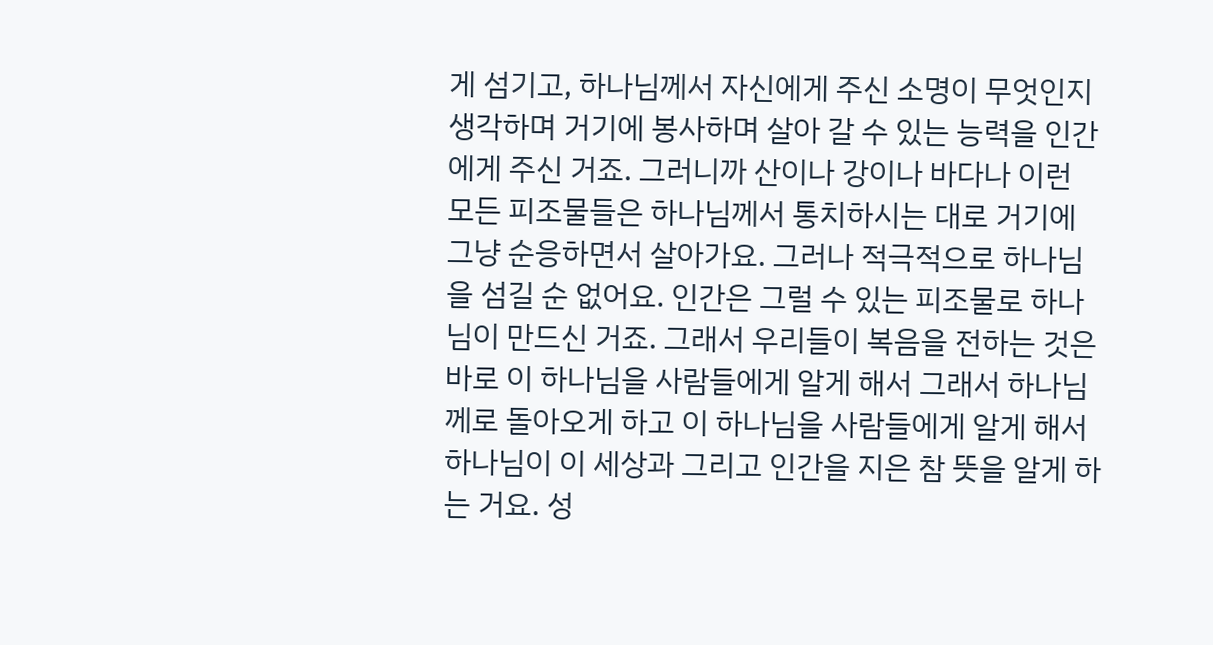게 섬기고, 하나님께서 자신에게 주신 소명이 무엇인지 생각하며 거기에 봉사하며 살아 갈 수 있는 능력을 인간에게 주신 거죠. 그러니까 산이나 강이나 바다나 이런 모든 피조물들은 하나님께서 통치하시는 대로 거기에 그냥 순응하면서 살아가요. 그러나 적극적으로 하나님을 섬길 순 없어요. 인간은 그럴 수 있는 피조물로 하나님이 만드신 거죠. 그래서 우리들이 복음을 전하는 것은 바로 이 하나님을 사람들에게 알게 해서 그래서 하나님께로 돌아오게 하고 이 하나님을 사람들에게 알게 해서 하나님이 이 세상과 그리고 인간을 지은 참 뜻을 알게 하는 거요. 성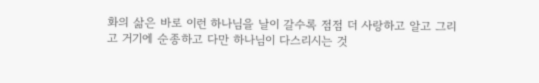화의 삶은 바로 이런 하나님을 날이 갈수록 점점 더 사랑하고 알고 그리고 거기에 순종하고 다만 하나님이 다스리시는 것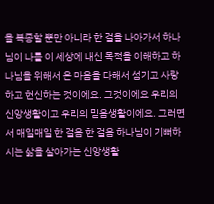을 복종할 뿐만 아니라 한 걸을 나아가서 하나님이 나를 이 세상에 내신 목적을 이해하고 하나님을 위해서 온 마음을 다해서 섬기고 사랑하고 헌신하는 것이에요. 그것이에요 우리의 신앙생활이고 우리의 믿음생활이에요. 그러면서 매일매일 한 걸음 한 걸음 하나님이 기뻐하시는 삶을 살아가는 신앙생활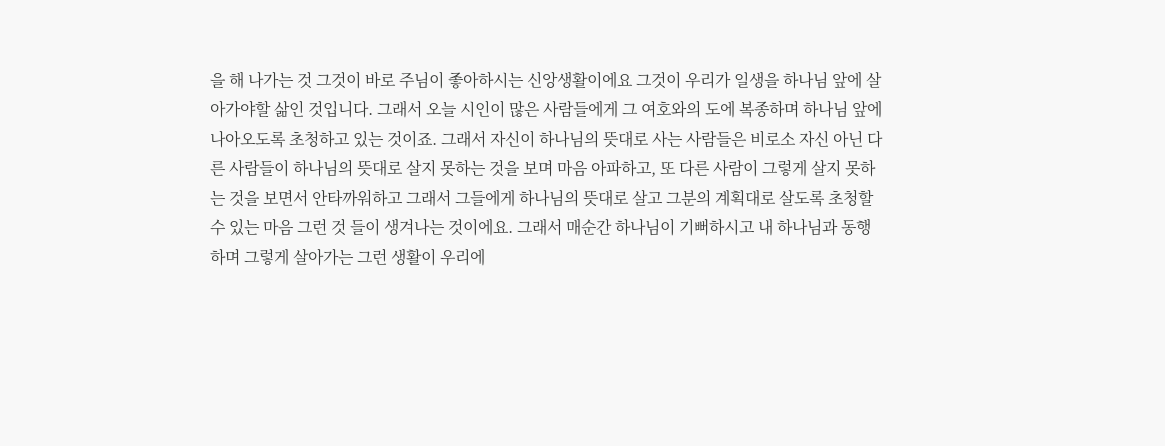을 해 나가는 것 그것이 바로 주님이 좋아하시는 신앙생활이에요 그것이 우리가 일생을 하나님 앞에 살아가야할 삶인 것입니다. 그래서 오늘 시인이 많은 사람들에게 그 여호와의 도에 복종하며 하나님 앞에 나아오도록 초청하고 있는 것이죠. 그래서 자신이 하나님의 뜻대로 사는 사람들은 비로소 자신 아닌 다른 사람들이 하나님의 뜻대로 살지 못하는 것을 보며 마음 아파하고, 또 다른 사람이 그렇게 살지 못하는 것을 보면서 안타까워하고 그래서 그들에게 하나님의 뜻대로 살고 그분의 계획대로 살도록 초청할 수 있는 마음 그런 것 들이 생겨나는 것이에요. 그래서 매순간 하나님이 기뻐하시고 내 하나님과 동행하며 그렇게 살아가는 그런 생활이 우리에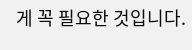게 꼭 필요한 것입니다.